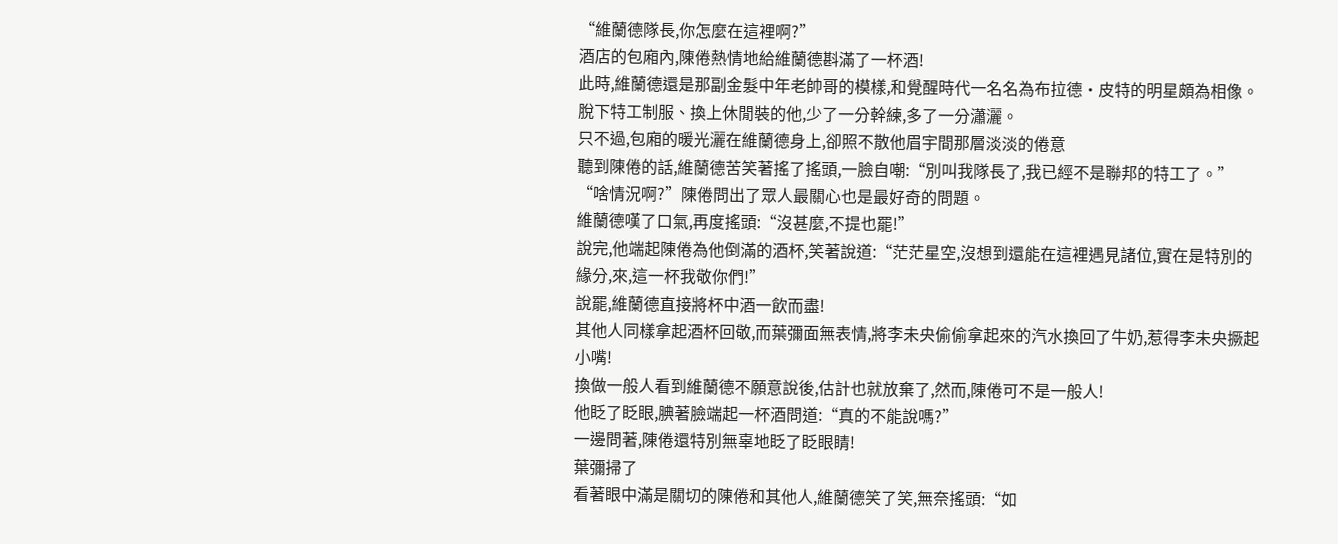“維蘭德隊長,你怎麼在這裡啊?”
酒店的包廂內,陳倦熱情地給維蘭德斟滿了一杯酒!
此時,維蘭德還是那副金髮中年老帥哥的模樣,和覺醒時代一名名為布拉德·皮特的明星頗為相像。脫下特工制服、換上休閒裝的他,少了一分幹練,多了一分瀟灑。
只不過,包廂的暖光灑在維蘭德身上,卻照不散他眉宇間那層淡淡的倦意
聽到陳倦的話,維蘭德苦笑著搖了搖頭,一臉自嘲:“別叫我隊長了,我已經不是聯邦的特工了。”
“啥情況啊?”陳倦問出了眾人最關心也是最好奇的問題。
維蘭德嘆了口氣,再度搖頭:“沒甚麼,不提也罷!”
說完,他端起陳倦為他倒滿的酒杯,笑著說道:“茫茫星空,沒想到還能在這裡遇見諸位,實在是特別的緣分,來,這一杯我敬你們!”
說罷,維蘭德直接將杯中酒一飲而盡!
其他人同樣拿起酒杯回敬,而葉彌面無表情,將李未央偷偷拿起來的汽水換回了牛奶,惹得李未央撅起小嘴!
換做一般人看到維蘭德不願意說後,估計也就放棄了,然而,陳倦可不是一般人!
他眨了眨眼,腆著臉端起一杯酒問道:“真的不能說嗎?”
一邊問著,陳倦還特別無辜地眨了眨眼睛!
葉彌掃了
看著眼中滿是關切的陳倦和其他人,維蘭德笑了笑,無奈搖頭:“如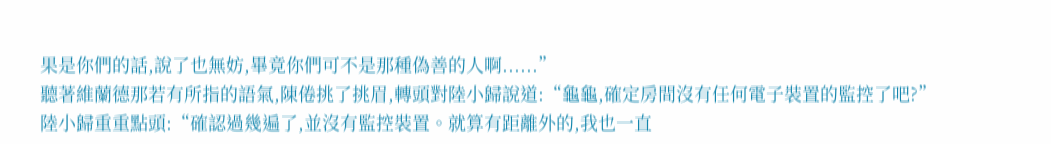果是你們的話,說了也無妨,畢竟你們可不是那種偽善的人啊......”
聽著維蘭德那若有所指的語氣,陳倦挑了挑眉,轉頭對陸小歸說道:“龜龜,確定房間沒有任何電子裝置的監控了吧?”
陸小歸重重點頭:“確認過幾遍了,並沒有監控裝置。就算有距離外的,我也一直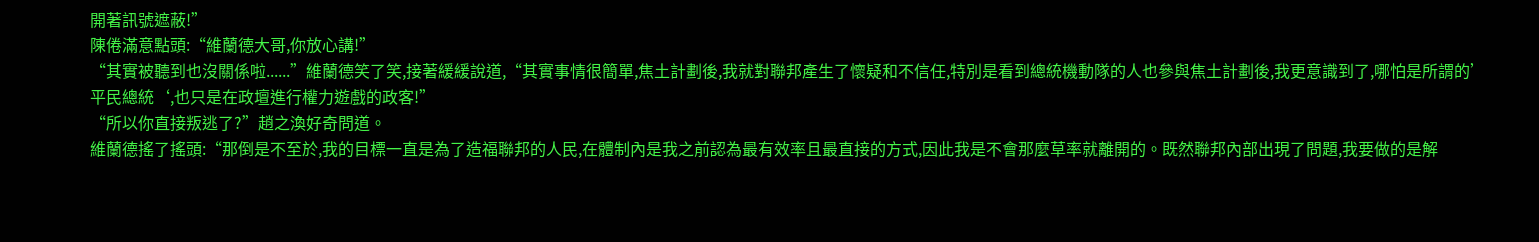開著訊號遮蔽!”
陳倦滿意點頭:“維蘭德大哥,你放心講!”
“其實被聽到也沒關係啦......”維蘭德笑了笑,接著緩緩說道,“其實事情很簡單,焦土計劃後,我就對聯邦產生了懷疑和不信任,特別是看到總統機動隊的人也參與焦土計劃後,我更意識到了,哪怕是所謂的’平民總統‘,也只是在政壇進行權力遊戲的政客!”
“所以你直接叛逃了?”趙之渙好奇問道。
維蘭德搖了搖頭:“那倒是不至於,我的目標一直是為了造福聯邦的人民,在體制內是我之前認為最有效率且最直接的方式,因此我是不會那麼草率就離開的。既然聯邦內部出現了問題,我要做的是解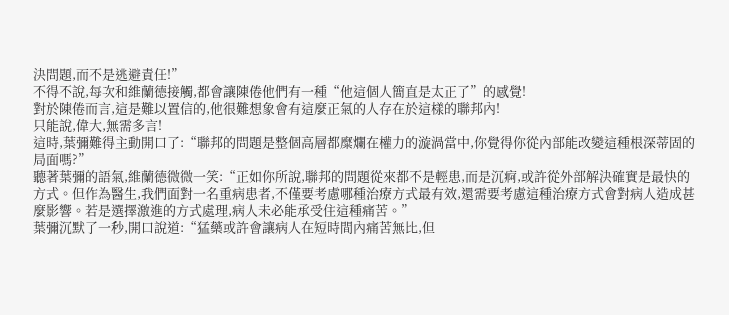決問題,而不是逃避責任!”
不得不說,每次和維蘭德接觸,都會讓陳倦他們有一種“他這個人簡直是太正了”的感覺!
對於陳倦而言,這是難以置信的,他很難想象會有這麼正氣的人存在於這樣的聯邦內!
只能說,偉大,無需多言!
這時,葉彌難得主動開口了:“聯邦的問題是整個高層都糜爛在權力的漩渦當中,你覺得你從內部能改變這種根深蒂固的局面嗎?”
聽著葉彌的語氣,維蘭德微微一笑:“正如你所說,聯邦的問題從來都不是輕患,而是沉痾,或許從外部解決確實是最快的方式。但作為醫生,我們面對一名重病患者,不僅要考慮哪種治療方式最有效,還需要考慮這種治療方式會對病人造成甚麼影響。若是選擇激進的方式處理,病人未必能承受住這種痛苦。”
葉彌沉默了一秒,開口說道:“猛藥或許會讓病人在短時間內痛苦無比,但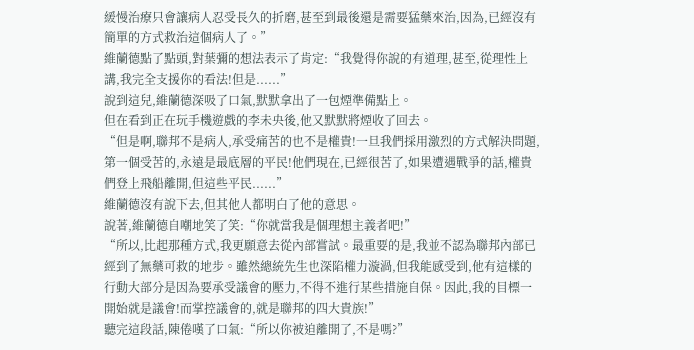緩慢治療只會讓病人忍受長久的折磨,甚至到最後還是需要猛藥來治,因為,已經沒有簡單的方式救治這個病人了。”
維蘭德點了點頭,對葉彌的想法表示了肯定:“我覺得你說的有道理,甚至,從理性上講,我完全支援你的看法!但是......”
說到這兒,維蘭德深吸了口氣,默默拿出了一包煙準備點上。
但在看到正在玩手機遊戲的李未央後,他又默默將煙收了回去。
“但是啊,聯邦不是病人,承受痛苦的也不是權貴!一旦我們採用激烈的方式解決問題,第一個受苦的,永遠是最底層的平民!他們現在,已經很苦了,如果遭遇戰爭的話,權貴們登上飛船離開,但這些平民......”
維蘭德沒有說下去,但其他人都明白了他的意思。
說著,維蘭德自嘲地笑了笑:“你就當我是個理想主義者吧!”
“所以,比起那種方式,我更願意去從內部嘗試。最重要的是,我並不認為聯邦內部已經到了無藥可救的地步。雖然總統先生也深陷權力漩渦,但我能感受到,他有這樣的行動大部分是因為要承受議會的壓力,不得不進行某些措施自保。因此,我的目標一開始就是議會!而掌控議會的,就是聯邦的四大貴族!”
聽完這段話,陳倦嘆了口氣:“所以你被迫離開了,不是嗎?”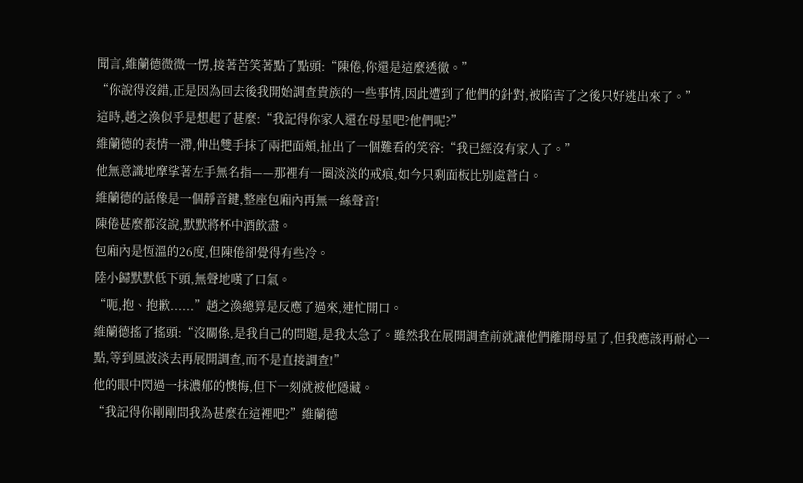聞言,維蘭德微微一愣,接著苦笑著點了點頭:“陳倦,你還是這麼透徹。”
“你說得沒錯,正是因為回去後我開始調查貴族的一些事情,因此遭到了他們的針對,被陷害了之後只好逃出來了。”
這時,趙之渙似乎是想起了甚麼:“我記得你家人還在母星吧?他們呢?”
維蘭德的表情一滯,伸出雙手抹了兩把面頰,扯出了一個難看的笑容:“我已經沒有家人了。”
他無意識地摩挲著左手無名指——那裡有一圈淡淡的戒痕,如今只剩面板比別處蒼白。
維蘭德的話像是一個靜音鍵,整座包廂內再無一絲聲音!
陳倦甚麼都沒說,默默將杯中酒飲盡。
包廂內是恆溫的26度,但陳倦卻覺得有些冷。
陸小歸默默低下頭,無聲地嘆了口氣。
“呃,抱、抱歉......”趙之渙總算是反應了過來,連忙開口。
維蘭德搖了搖頭:“沒關係,是我自己的問題,是我太急了。雖然我在展開調查前就讓他們離開母星了,但我應該再耐心一點,等到風波淡去再展開調查,而不是直接調查!”
他的眼中閃過一抹濃郁的懊悔,但下一刻就被他隱藏。
“我記得你剛剛問我為甚麼在這裡吧?”維蘭德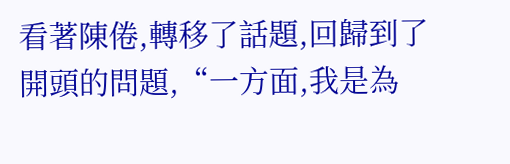看著陳倦,轉移了話題,回歸到了開頭的問題,“一方面,我是為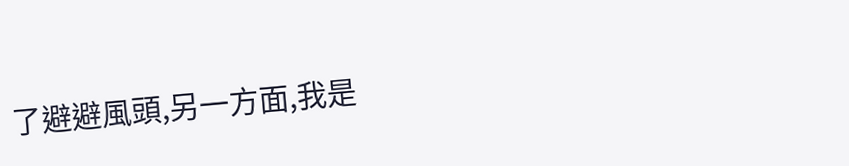了避避風頭,另一方面,我是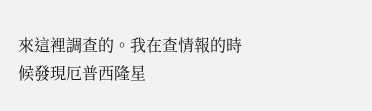來這裡調查的。我在查情報的時候發現厄普西隆星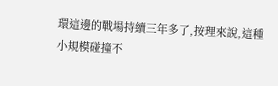環這邊的戰場持續三年多了,按理來說,這種小規模碰撞不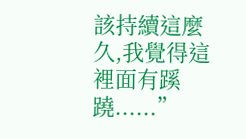該持續這麼久,我覺得這裡面有蹊蹺......”